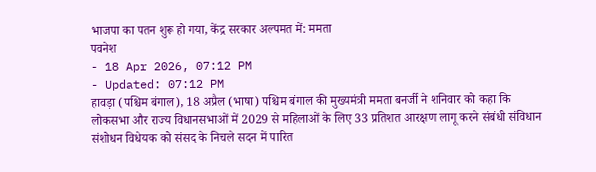भाजपा का पतन शुरू हो गया, केंद्र सरकार अल्पमत में: ममता
पवनेश
- 18 Apr 2026, 07:12 PM
- Updated: 07:12 PM
हावड़ा (पश्चिम बंगाल), 18 अप्रैल (भाषा) पश्चिम बंगाल की मुख्यमंत्री ममता बनर्जी ने शनिवार को कहा कि लोकसभा और राज्य विधानसभाओं में 2029 से महिलाओं के लिए 33 प्रतिशत आरक्षण लागू करने संबंधी संविधान संशोधन विधेयक को संसद के निचले सदन में पारित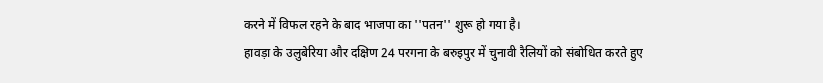करने में विफल रहने के बाद भाजपा का ''पतन'' शुरू हो गया है।
हावड़ा के उलुबेरिया और दक्षिण 24 परगना के बरुइपुर में चुनावी रैलियों को संबोधित करते हुए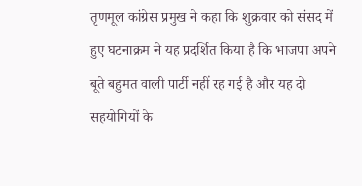तृणमूल कांग्रेस प्रमुख ने कहा कि शुक्रवार को संसद में हुए घटनाक्रम ने यह प्रदर्शित किया है कि भाजपा अपने बूते बहुमत वाली पार्टी नहीं रह गई है और यह दो सहयोगियों के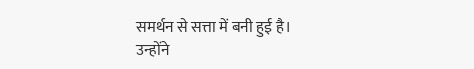समर्थन से सत्ता में बनी हुई है।
उन्होंने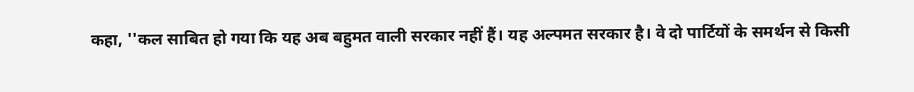कहा, ''कल साबित हो गया कि यह अब बहुमत वाली सरकार नहीं हैं। यह अल्पमत सरकार है। वे दो पार्टियों के समर्थन से किसी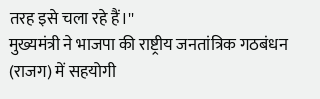तरह इसे चला रहे हैं।''
मुख्यमंत्री ने भाजपा की राष्ट्रीय जनतांत्रिक गठबंधन (राजग) में सहयोगी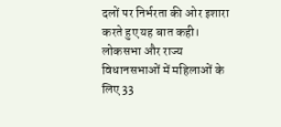दलों पर निर्भरता की ओर इशारा करते हुए यह बात कही।
लोकसभा और राज्य विधानसभाओं में महिलाओं के लिए 33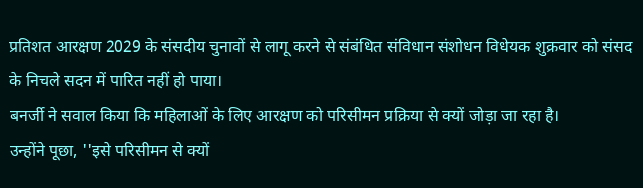प्रतिशत आरक्षण 2029 के संसदीय चुनावों से लागू करने से संबंधित संविधान संशोधन विधेयक शुक्रवार को संसद के निचले सदन में पारित नहीं हो पाया।
बनर्जी ने सवाल किया कि महिलाओं के लिए आरक्षण को परिसीमन प्रक्रिया से क्यों जोड़ा जा रहा है।
उन्होंने पूछा, ''इसे परिसीमन से क्यों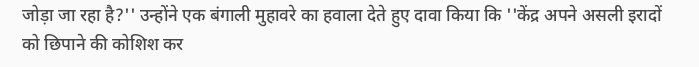जोड़ा जा रहा है?'' उन्होंने एक बंगाली मुहावरे का हवाला देते हुए दावा किया कि ''केंद्र अपने असली इरादों को छिपाने की कोशिश कर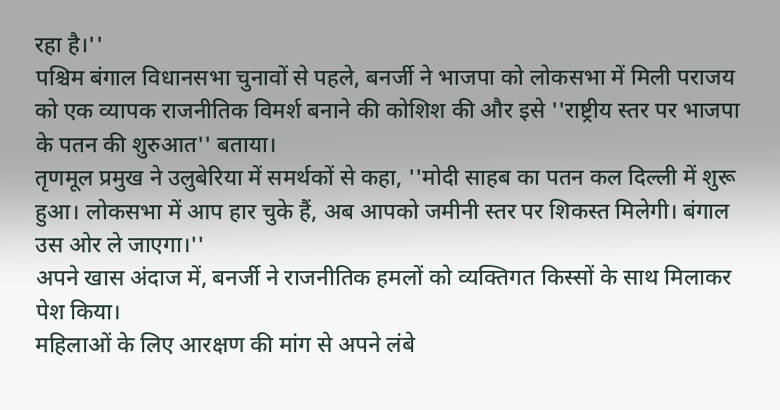रहा है।''
पश्चिम बंगाल विधानसभा चुनावों से पहले, बनर्जी ने भाजपा को लोकसभा में मिली पराजय को एक व्यापक राजनीतिक विमर्श बनाने की कोशिश की और इसे ''राष्ट्रीय स्तर पर भाजपा के पतन की शुरुआत'' बताया।
तृणमूल प्रमुख ने उलुबेरिया में समर्थकों से कहा, ''मोदी साहब का पतन कल दिल्ली में शुरू हुआ। लोकसभा में आप हार चुके हैं, अब आपको जमीनी स्तर पर शिकस्त मिलेगी। बंगाल उस ओर ले जाएगा।''
अपने खास अंदाज में, बनर्जी ने राजनीतिक हमलों को व्यक्तिगत किस्सों के साथ मिलाकर पेश किया।
महिलाओं के लिए आरक्षण की मांग से अपने लंबे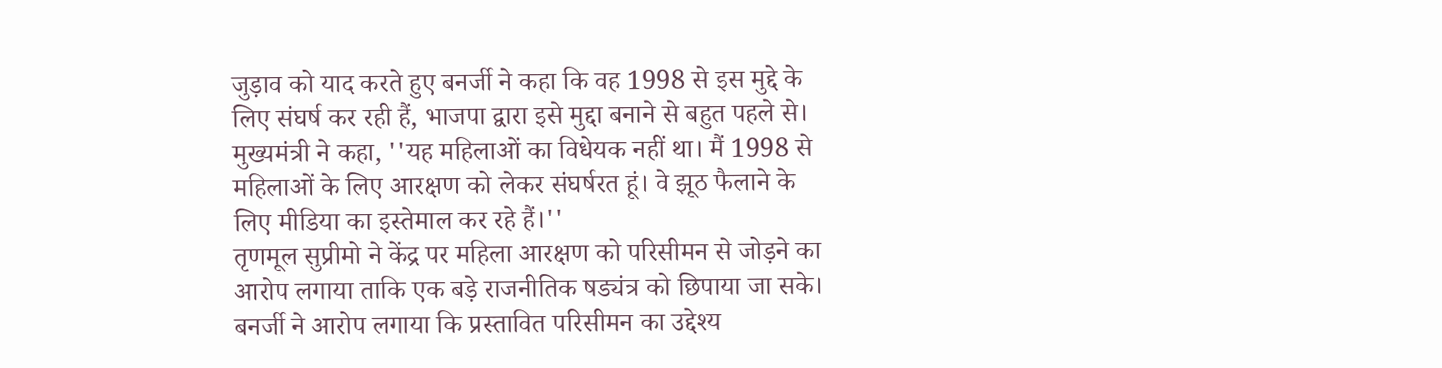जुड़ाव को याद करते हुए बनर्जी ने कहा कि वह 1998 से इस मुद्दे के लिए संघर्ष कर रही हैं, भाजपा द्वारा इसे मुद्दा बनाने से बहुत पहले से।
मुख्यमंत्री ने कहा, ''यह महिलाओं का विधेयक नहीं था। मैं 1998 से महिलाओं के लिए आरक्षण को लेकर संघर्षरत हूं। वे झूठ फैलाने के लिए मीडिया का इस्तेमाल कर रहे हैं।''
तृणमूल सुप्रीमो ने केंद्र पर महिला आरक्षण को परिसीमन से जोड़ने का आरोप लगाया ताकि एक बड़े राजनीतिक षड्यंत्र को छिपाया जा सके।
बनर्जी ने आरोप लगाया कि प्रस्तावित परिसीमन का उद्देश्य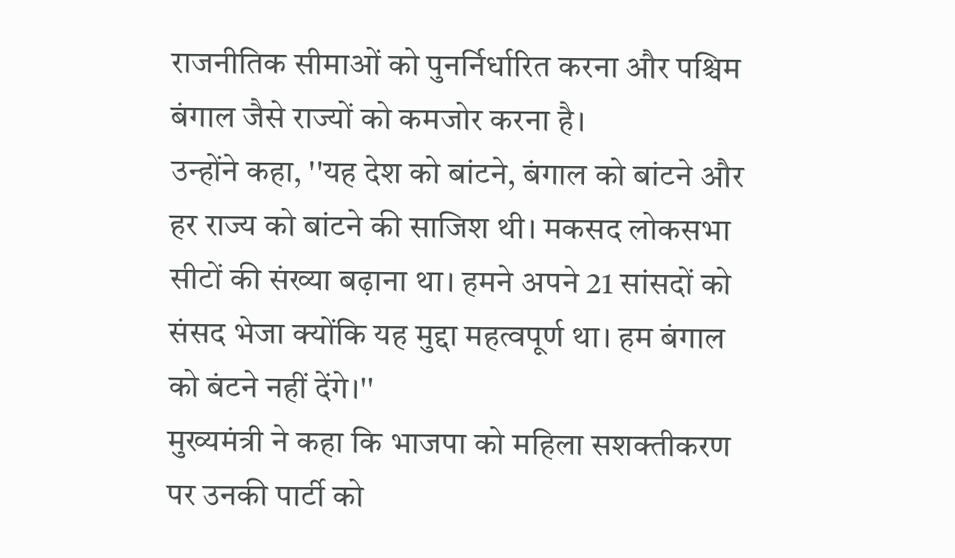राजनीतिक सीमाओं को पुनर्निर्धारित करना और पश्चिम बंगाल जैसे राज्यों को कमजोर करना है।
उन्होंने कहा, ''यह देश को बांटने, बंगाल को बांटने और हर राज्य को बांटने की साजिश थी। मकसद लोकसभा सीटों की संख्या बढ़ाना था। हमने अपने 21 सांसदों को संसद भेजा क्योंकि यह मुद्दा महत्वपूर्ण था। हम बंगाल को बंटने नहीं देंगे।''
मुख्यमंत्री ने कहा कि भाजपा को महिला सशक्तीकरण पर उनकी पार्टी को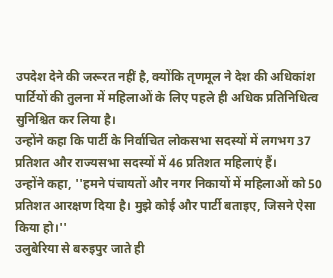उपदेश देने की जरूरत नहीं है, क्योंकि तृणमूल ने देश की अधिकांश पार्टियों की तुलना में महिलाओं के लिए पहले ही अधिक प्रतिनिधित्व सुनिश्चित कर लिया है।
उन्होंने कहा कि पार्टी के निर्वाचित लोकसभा सदस्यों में लगभग 37 प्रतिशत और राज्यसभा सदस्यों में 46 प्रतिशत महिलाएं हैं।
उन्होंने कहा, ''हमने पंचायतों और नगर निकायों में महिलाओं को 50 प्रतिशत आरक्षण दिया है। मुझे कोई और पार्टी बताइए, जिसने ऐसा किया हो।''
उलुबेरिया से बरुइपुर जाते ही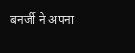बनर्जी ने अपना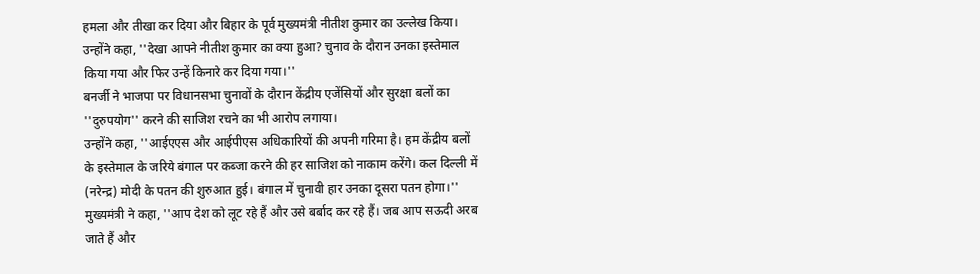हमला और तीखा कर दिया और बिहार के पूर्व मुख्यमंत्री नीतीश कुमार का उल्लेख किया।
उन्होंने कहा, ''देखा आपने नीतीश कुमार का क्या हुआ? चुनाव के दौरान उनका इस्तेमाल किया गया और फिर उन्हें किनारे कर दिया गया।''
बनर्जी ने भाजपा पर विधानसभा चुनावों के दौरान केंद्रीय एजेंसियों और सुरक्षा बलों का ''दुरुपयोग'' करने की साजिश रचने का भी आरोप लगाया।
उन्होंने कहा, ''आईएएस और आईपीएस अधिकारियों की अपनी गरिमा है। हम केंद्रीय बलों के इस्तेमाल के जरिये बंगाल पर कब्जा करने की हर साजिश को नाकाम करेंगे। कल दिल्ली में (नरेन्द्र) मोदी के पतन की शुरुआत हुई। बंगाल में चुनावी हार उनका दूसरा पतन होगा।''
मुख्यमंत्री ने कहा, ''आप देश को लूट रहे हैं और उसे बर्बाद कर रहे हैं। जब आप सऊदी अरब जाते हैं और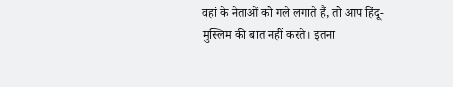वहां के नेताओं को गले लगाते हैं, तो आप हिंदू-मुस्लिम की बात नहीं करते। इतना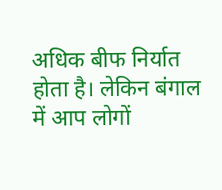अधिक बीफ निर्यात होता है। लेकिन बंगाल में आप लोगों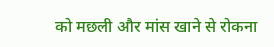को मछली और मांस खाने से रोकना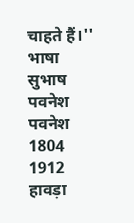चाहते हैं।''
भाषा सुभाष पवनेश
पवनेश
1804 1912 हावड़ा